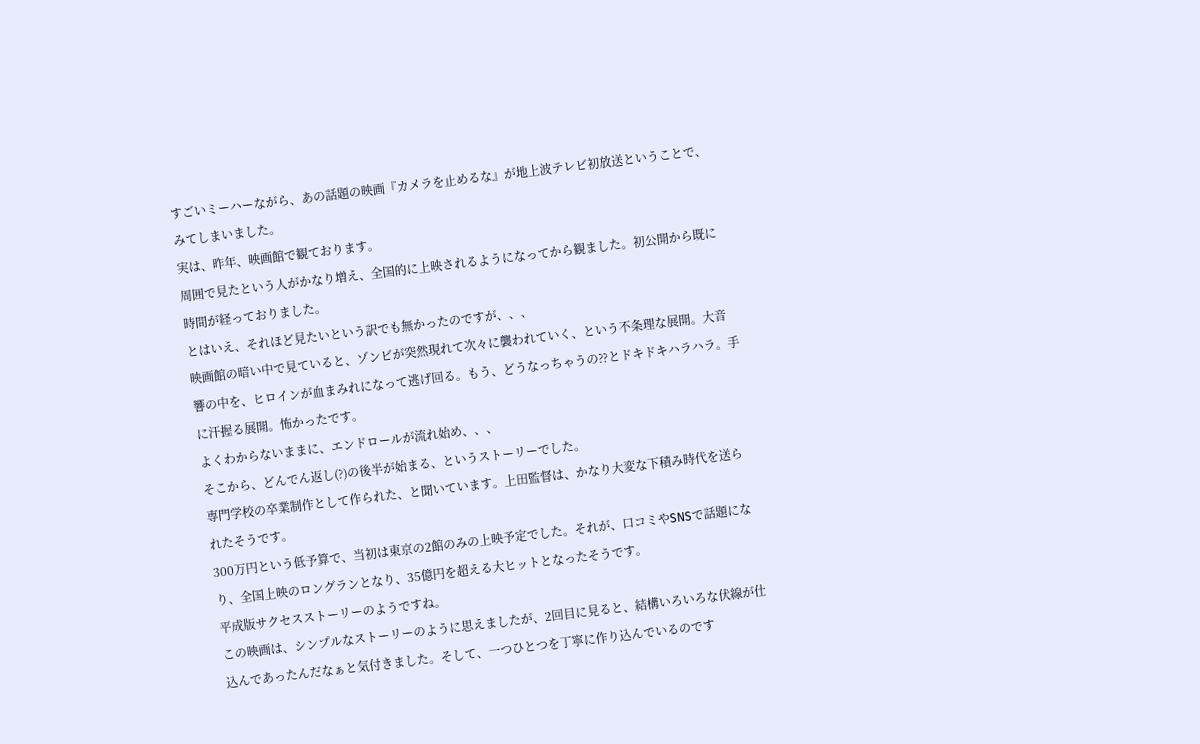すごいミーハーながら、あの話題の映画『カメラを止めるな』が地上波テレビ初放送ということで、みてしまいました。
実は、昨年、映画館で観ております。
周囲で見たという人がかなり増え、全国的に上映されるようになってから観ました。初公開から既に時間が経っておりました。
とはいえ、それほど見たいという訳でも無かったのですが、、、
映画館の暗い中で見ていると、ゾンビが突然現れて次々に襲われていく、という不条理な展開。大音響の中を、ヒロインが血まみれになって逃げ回る。もう、どうなっちゃうの⁇とドキドキハラハラ。手に汗握る展開。怖かったです。
よくわからないままに、エンドロールが流れ始め、、、
そこから、どんでん返し(?)の後半が始まる、というストーリーでした。
専門学校の卒業制作として作られた、と聞いています。上田監督は、かなり大変な下積み時代を送られたそうです。
300万円という低予算で、当初は東京の2館のみの上映予定でした。それが、口コミやSNSで話題になり、全国上映のロングランとなり、35億円を超える大ヒットとなったそうです。
平成版サクセスストーリーのようですね。
この映画は、シンプルなストーリーのように思えましたが、2回目に見ると、結構いろいろな伏線が仕込んであったんだなぁと気付きました。そして、一つひとつを丁寧に作り込んでいるのです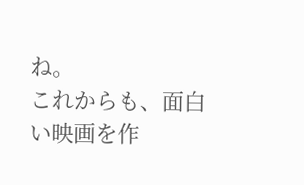ね。
これからも、面白い映画を作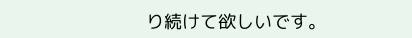り続けて欲しいです。